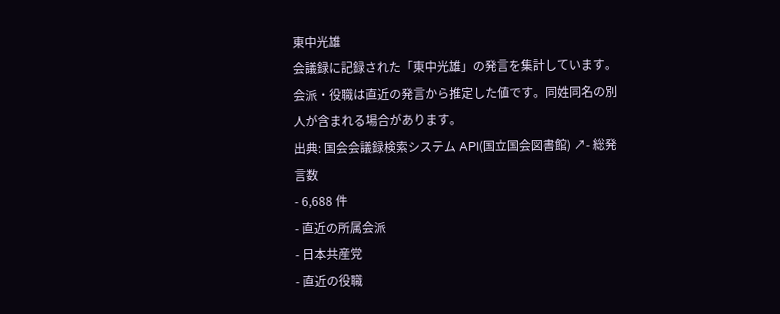東中光雄
会議録に記録された「東中光雄」の発言を集計しています。会派・役職は直近の発言から推定した値です。同姓同名の別人が含まれる場合があります。
出典: 国会会議録検索システム API(国立国会図書館) ↗- 総発言数
- 6,688 件
- 直近の所属会派
- 日本共産党
- 直近の役職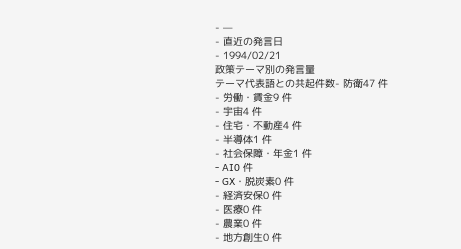- —
- 直近の発言日
- 1994/02/21
政策テーマ別の発言量
テーマ代表語との共起件数- 防衛47 件
- 労働・賃金9 件
- 宇宙4 件
- 住宅・不動産4 件
- 半導体1 件
- 社会保障・年金1 件
- AI0 件
- GX・脱炭素0 件
- 経済安保0 件
- 医療0 件
- 農業0 件
- 地方創生0 件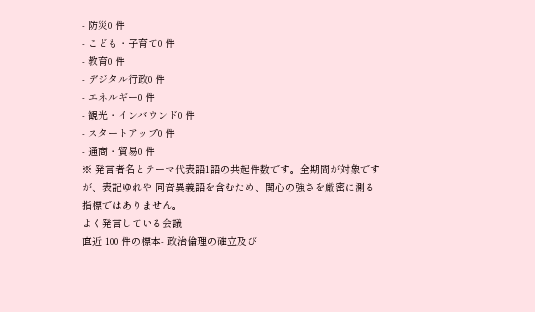- 防災0 件
- こども・子育て0 件
- 教育0 件
- デジタル行政0 件
- エネルギー0 件
- 観光・インバウンド0 件
- スタートアップ0 件
- 通商・貿易0 件
※ 発言者名とテーマ代表語1語の共起件数です。全期間が対象ですが、表記ゆれや 同音異義語を含むため、関心の強さを厳密に測る指標ではありません。
よく発言している会議
直近 100 件の標本- 政治倫理の確立及び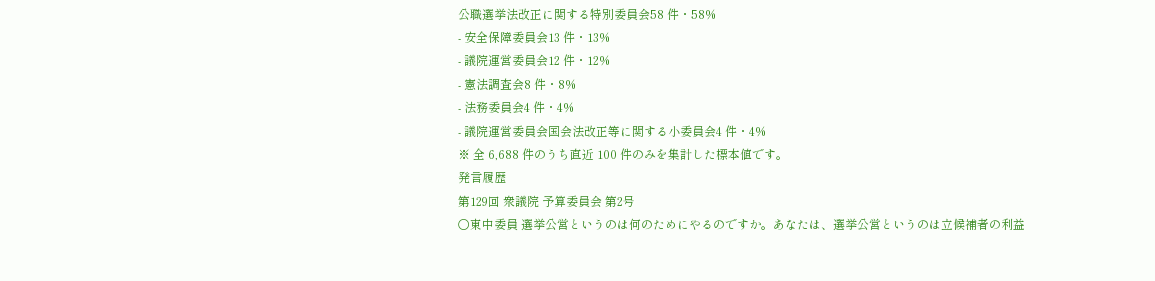公職選挙法改正に関する特別委員会58 件・58%
- 安全保障委員会13 件・13%
- 議院運営委員会12 件・12%
- 憲法調査会8 件・8%
- 法務委員会4 件・4%
- 議院運営委員会国会法改正等に関する小委員会4 件・4%
※ 全 6,688 件のうち直近 100 件のみを集計した標本値です。
発言履歴
第129回 衆議院 予算委員会 第2号
○東中委員 選挙公営というのは何のためにやるのですか。あなたは、選挙公営というのは立候補者の利益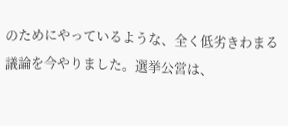のためにやっているような、全く低劣きわまる議論を今やりました。選挙公営は、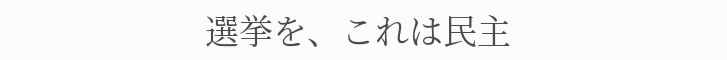選挙を、これは民主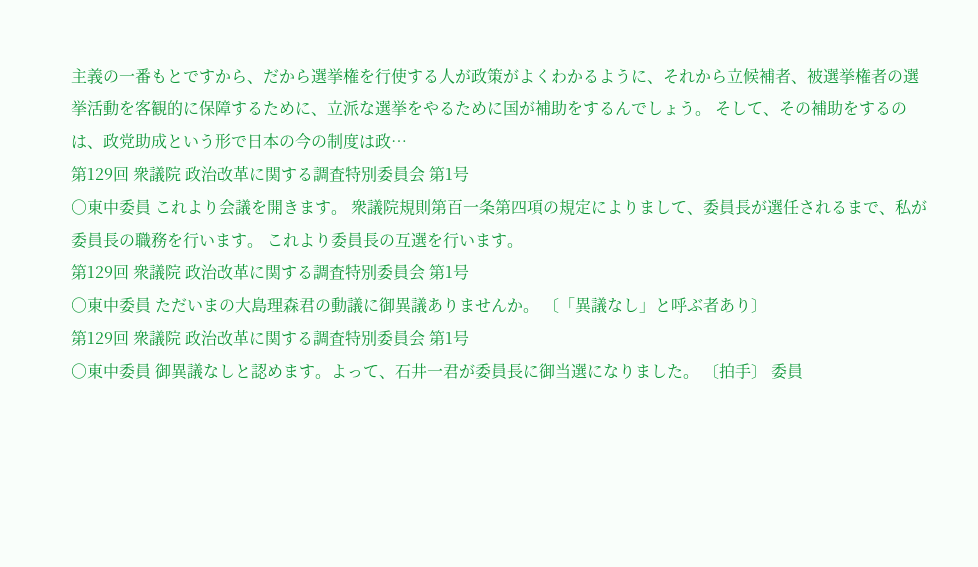主義の一番もとですから、だから選挙権を行使する人が政策がよくわかるように、それから立候補者、被選挙権者の選挙活動を客観的に保障するために、立派な選挙をやるために国が補助をするんでしょう。 そして、その補助をするのは、政党助成という形で日本の今の制度は政…
第129回 衆議院 政治改革に関する調査特別委員会 第1号
○東中委員 これより会議を開きます。 衆議院規則第百一条第四項の規定によりまして、委員長が選任されるまで、私が委員長の職務を行います。 これより委員長の互選を行います。
第129回 衆議院 政治改革に関する調査特別委員会 第1号
○東中委員 ただいまの大島理森君の動議に御異議ありませんか。 〔「異議なし」と呼ぶ者あり〕
第129回 衆議院 政治改革に関する調査特別委員会 第1号
○東中委員 御異議なしと認めます。よって、石井一君が委員長に御当選になりました。 〔拍手〕 委員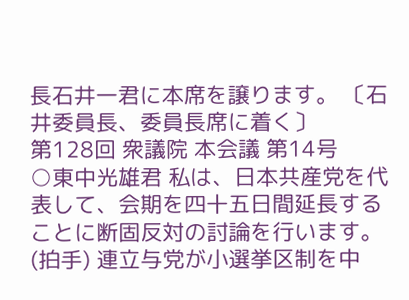長石井一君に本席を譲ります。 〔石井委員長、委員長席に着く〕
第128回 衆議院 本会議 第14号
○東中光雄君 私は、日本共産党を代表して、会期を四十五日間延長することに断固反対の討論を行います。(拍手) 連立与党が小選挙区制を中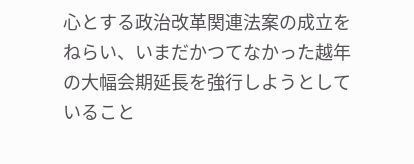心とする政治改革関連法案の成立をねらい、いまだかつてなかった越年の大幅会期延長を強行しようとしていること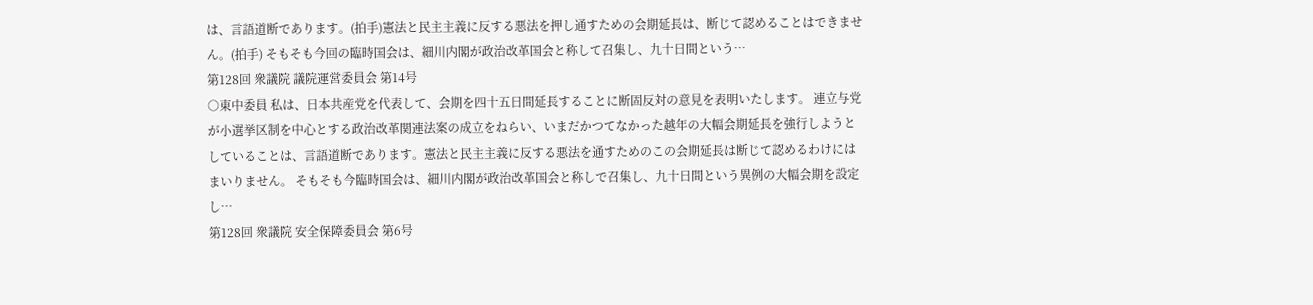は、言語道断であります。(拍手)憲法と民主主義に反する悪法を押し通すための会期延長は、断じて認めることはできません。(拍手) そもそも今回の臨時国会は、細川内閣が政治改革国会と称して召集し、九十日間という…
第128回 衆議院 議院運営委員会 第14号
○東中委員 私は、日本共産党を代表して、会期を四十五日間延長することに断固反対の意見を表明いたします。 連立与党が小選挙区制を中心とする政治改革関連法案の成立をねらい、いまだかつてなかった越年の大幅会期延長を強行しようとしていることは、言語道断であります。憲法と民主主義に反する悪法を通すためのこの会期延長は断じて認めるわけにはまいりません。 そもそも今臨時国会は、細川内閣が政治改革国会と称しで召集し、九十日間という異例の大幅会期を設定し…
第128回 衆議院 安全保障委員会 第6号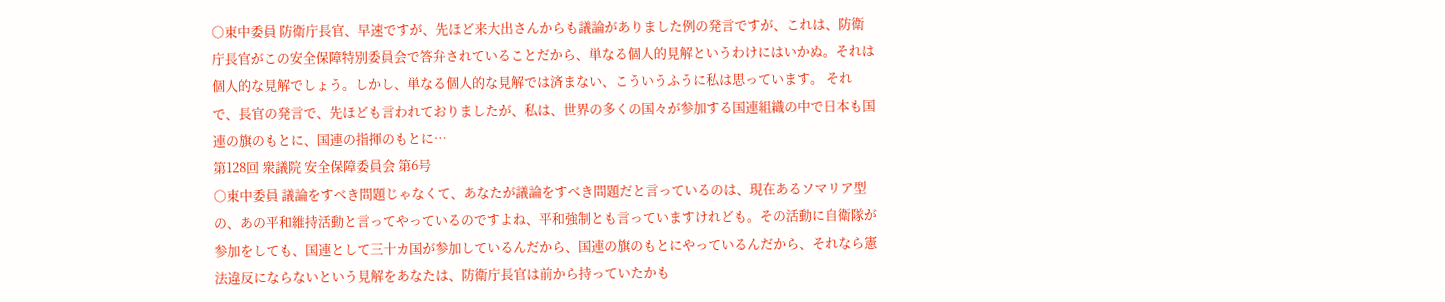○東中委員 防衛庁長官、早速ですが、先ほど来大出さんからも議論がありました例の発言ですが、これは、防衛庁長官がこの安全保障特別委員会で答弁されていることだから、単なる個人的見解というわけにはいかぬ。それは個人的な見解でしょう。しかし、単なる個人的な見解では済まない、こういうふうに私は思っています。 それで、長官の発言で、先ほども言われておりましたが、私は、世界の多くの国々が参加する国連組織の中で日本も国連の旗のもとに、国連の指揮のもとに…
第128回 衆議院 安全保障委員会 第6号
○東中委員 議論をすべき問題じゃなくて、あなたが議論をすべき問題だと言っているのは、現在あるソマリア型の、あの平和維持活動と言ってやっているのですよね、平和強制とも言っていますけれども。その活動に自衛隊が参加をしても、国連として三十カ国が参加しているんだから、国連の旗のもとにやっているんだから、それなら憲法違反にならないという見解をあなたは、防衛庁長官は前から持っていたかも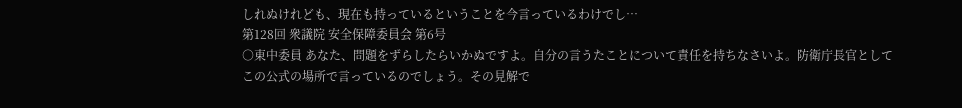しれぬけれども、現在も持っているということを今言っているわけでし…
第128回 衆議院 安全保障委員会 第6号
○東中委員 あなた、問題をずらしたらいかぬですよ。自分の言うたことについて責任を持ちなさいよ。防衛庁長官としてこの公式の場所で言っているのでしょう。その見解で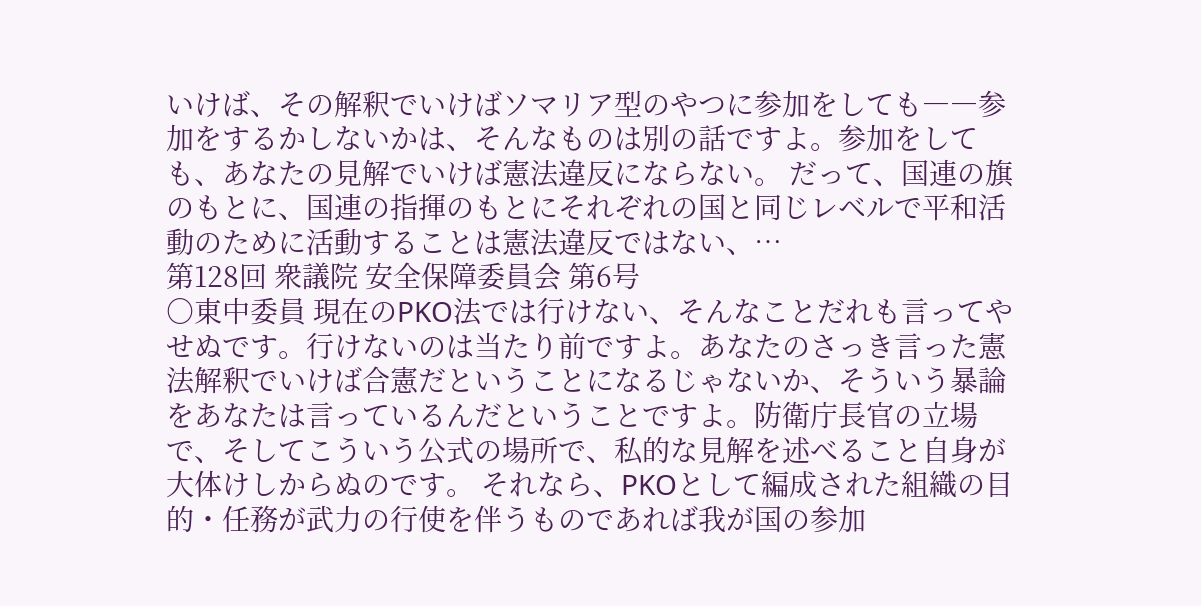いけば、その解釈でいけばソマリア型のやつに参加をしても――参加をするかしないかは、そんなものは別の話ですよ。参加をしても、あなたの見解でいけば憲法違反にならない。 だって、国連の旗のもとに、国連の指揮のもとにそれぞれの国と同じレベルで平和活動のために活動することは憲法違反ではない、…
第128回 衆議院 安全保障委員会 第6号
○東中委員 現在のPKO法では行けない、そんなことだれも言ってやせぬです。行けないのは当たり前ですよ。あなたのさっき言った憲法解釈でいけば合憲だということになるじゃないか、そういう暴論をあなたは言っているんだということですよ。防衛庁長官の立場で、そしてこういう公式の場所で、私的な見解を述べること自身が大体けしからぬのです。 それなら、PKOとして編成された組織の目的・任務が武力の行使を伴うものであれば我が国の参加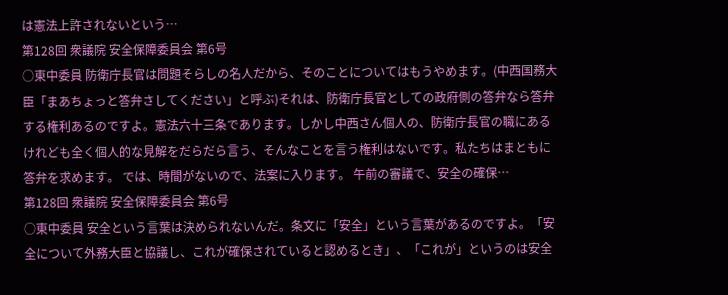は憲法上許されないという…
第128回 衆議院 安全保障委員会 第6号
○東中委員 防衛庁長官は問題そらしの名人だから、そのことについてはもうやめます。(中西国務大臣「まあちょっと答弁さしてください」と呼ぶ)それは、防衛庁長官としての政府側の答弁なら答弁する権利あるのですよ。憲法六十三条であります。しかし中西さん個人の、防衛庁長官の職にあるけれども全く個人的な見解をだらだら言う、そんなことを言う権利はないです。私たちはまともに答弁を求めます。 では、時間がないので、法案に入ります。 午前の審議で、安全の確保…
第128回 衆議院 安全保障委員会 第6号
○東中委員 安全という言葉は決められないんだ。条文に「安全」という言葉があるのですよ。「安全について外務大臣と協議し、これが確保されていると認めるとき」、「これが」というのは安全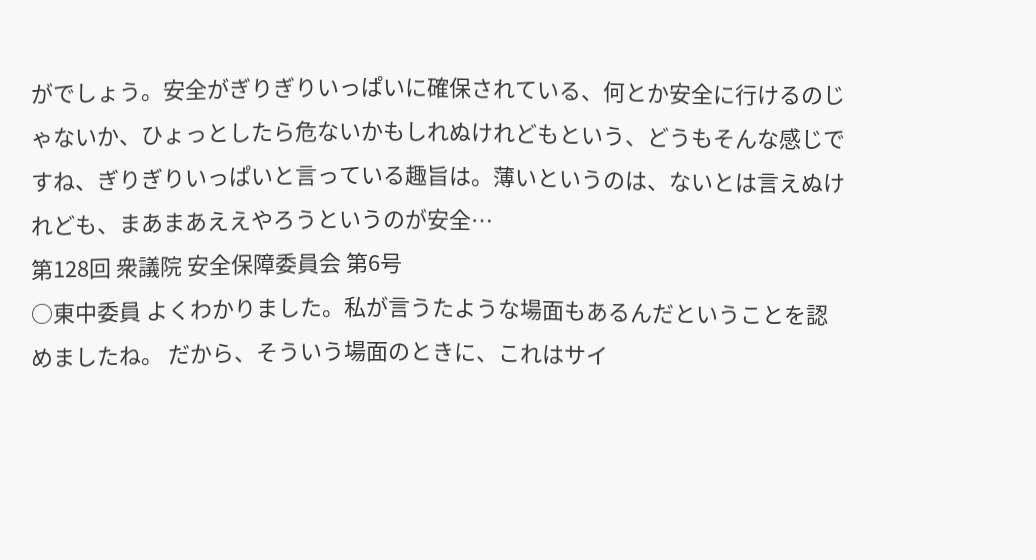がでしょう。安全がぎりぎりいっぱいに確保されている、何とか安全に行けるのじゃないか、ひょっとしたら危ないかもしれぬけれどもという、どうもそんな感じですね、ぎりぎりいっぱいと言っている趣旨は。薄いというのは、ないとは言えぬけれども、まあまあええやろうというのが安全…
第128回 衆議院 安全保障委員会 第6号
○東中委員 よくわかりました。私が言うたような場面もあるんだということを認めましたね。 だから、そういう場面のときに、これはサイ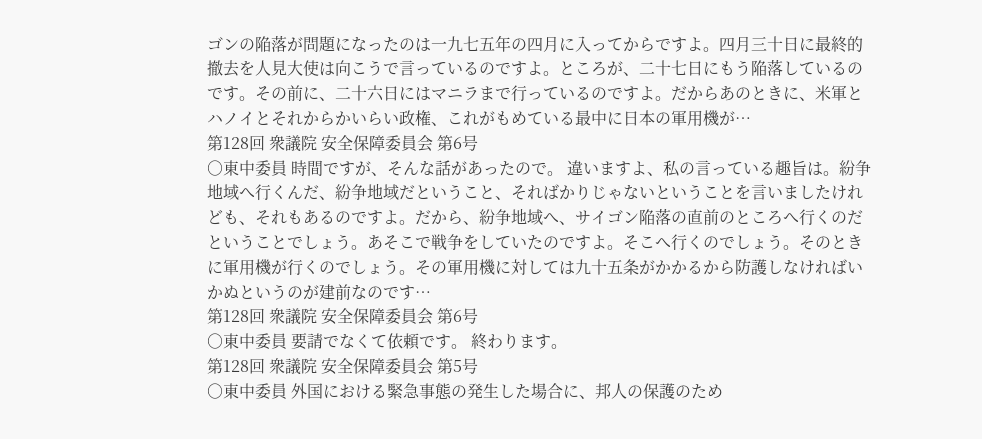ゴンの陥落が問題になったのは一九七五年の四月に入ってからですよ。四月三十日に最終的撤去を人見大使は向こうで言っているのですよ。ところが、二十七日にもう陥落しているのです。その前に、二十六日にはマニラまで行っているのですよ。だからあのときに、米軍とハノイとそれからかいらい政権、これがもめている最中に日本の軍用機が…
第128回 衆議院 安全保障委員会 第6号
○東中委員 時間ですが、そんな話があったので。 違いますよ、私の言っている趣旨は。紛争地域へ行くんだ、紛争地域だということ、そればかりじゃないということを言いましたけれども、それもあるのですよ。だから、紛争地域へ、サイゴン陥落の直前のところへ行くのだということでしょう。あそこで戦争をしていたのですよ。そこへ行くのでしょう。そのときに軍用機が行くのでしょう。その軍用機に対しては九十五条がかかるから防護しなければいかぬというのが建前なのです…
第128回 衆議院 安全保障委員会 第6号
○東中委員 要請でなくて依頼です。 終わります。
第128回 衆議院 安全保障委員会 第5号
○東中委員 外国における緊急事態の発生した場合に、邦人の保護のため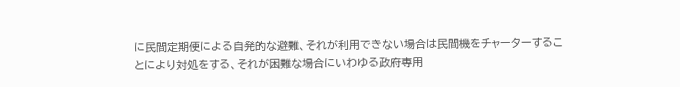に民間定期便による自発的な避難、それが利用できない場合は民間機をチャーターすることにより対処をする、それが困難な場合にいわゆる政府専用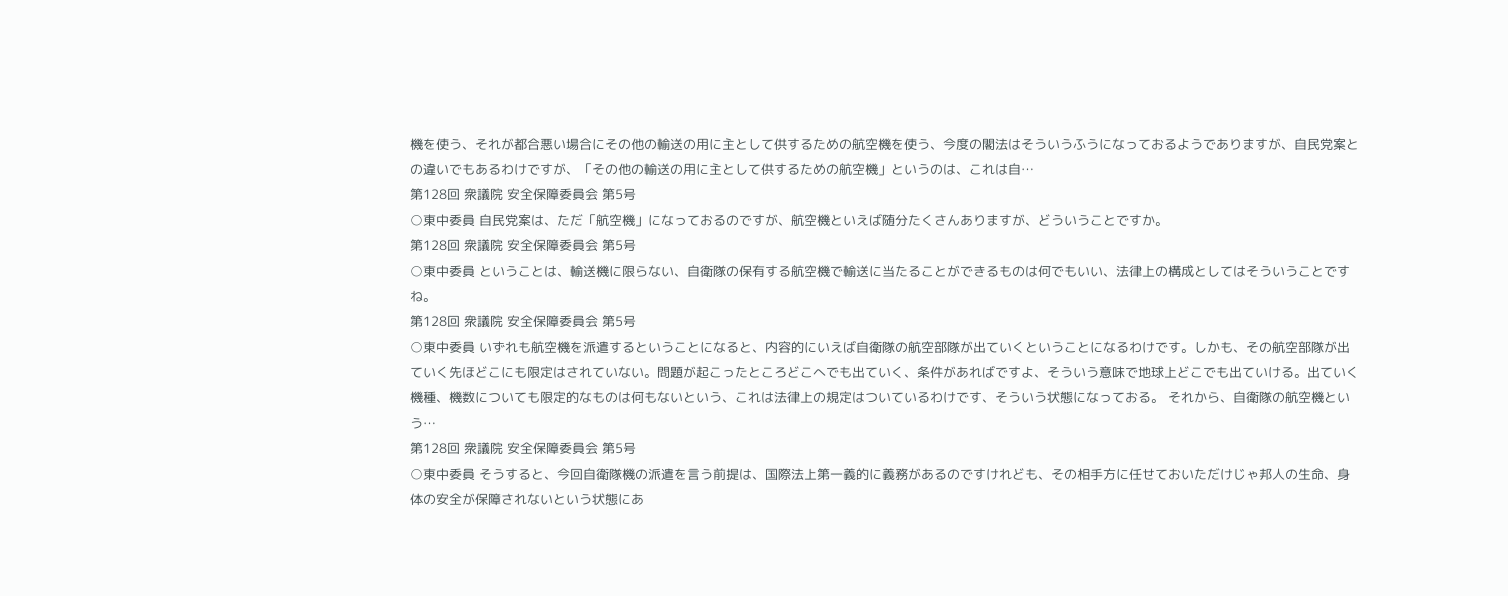機を使う、それが都合悪い場合にその他の輸送の用に主として供するための航空機を使う、今度の閣法はそういうふうになっておるようでありますが、自民党案との違いでもあるわけですが、「その他の輸送の用に主として供するための航空機」というのは、これは自…
第128回 衆議院 安全保障委員会 第5号
○東中委員 自民党案は、ただ「航空機」になっておるのですが、航空機といえば随分たくさんありますが、どういうことですか。
第128回 衆議院 安全保障委員会 第5号
○東中委員 ということは、輸送機に限らない、自衛隊の保有する航空機で輸送に当たることができるものは何でもいい、法律上の構成としてはそういうことですね。
第128回 衆議院 安全保障委員会 第5号
○東中委員 いずれも航空機を派遣するということになると、内容的にいえば自衛隊の航空部隊が出ていくということになるわけです。しかも、その航空部隊が出ていく先ほどこにも限定はされていない。問題が起こったところどこへでも出ていく、条件があればですよ、そういう意味で地球上どこでも出ていける。出ていく機種、機数についても限定的なものは何もないという、これは法律上の規定はついているわけです、そういう状態になっておる。 それから、自衛隊の航空機という…
第128回 衆議院 安全保障委員会 第5号
○東中委員 そうすると、今回自衛隊機の派遣を言う前提は、国際法上第一義的に義務があるのですけれども、その相手方に任せておいただけじゃ邦人の生命、身体の安全が保障されないという状態にあ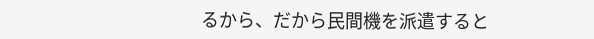るから、だから民間機を派遣すると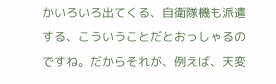かいろいろ出てくる、自衛隊機も派遣する、こういうことだとおっしゃるのですね。だからそれが、例えば、天変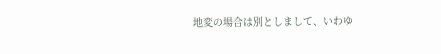地変の場合は別としまして、いわゆ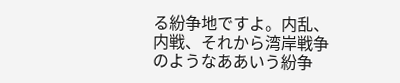る紛争地ですよ。内乱、内戦、それから湾岸戦争のようなああいう紛争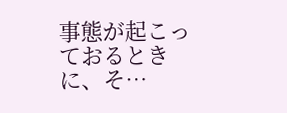事態が起こっておるときに、そ…